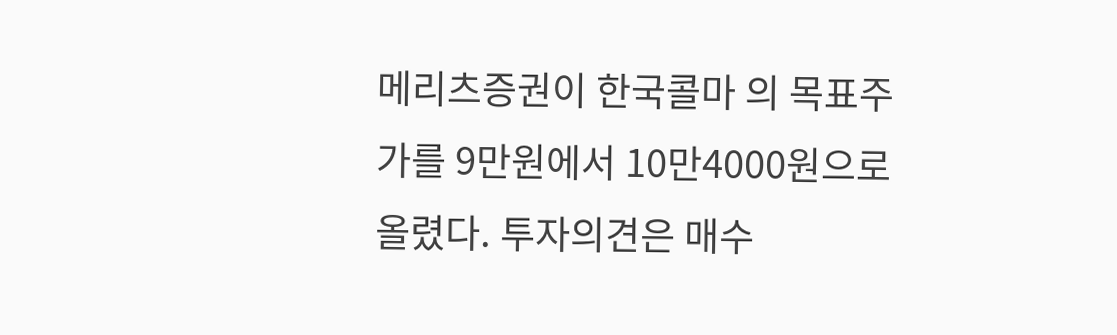메리츠증권이 한국콜마 의 목표주가를 9만원에서 10만4000원으로 올렸다. 투자의견은 매수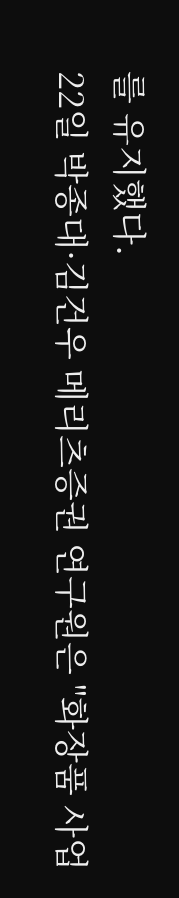를 유지했다.
22일 박종대·김건우 메리츠증권 연구원은 "화장품 사업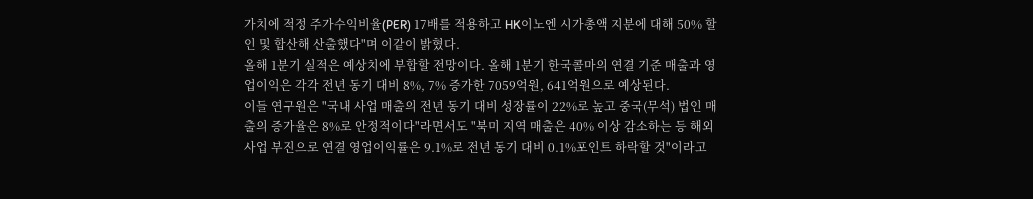가치에 적정 주가수익비율(PER) 17배를 적용하고 HK이노엔 시가총액 지분에 대해 50% 할인 및 합산해 산출했다"며 이같이 밝혔다.
올해 1분기 실적은 예상치에 부합할 전망이다. 올해 1분기 한국콜마의 연결 기준 매출과 영업이익은 각각 전년 동기 대비 8%, 7% 증가한 7059억원, 641억원으로 예상된다.
이들 연구원은 "국내 사업 매출의 전년 동기 대비 성장률이 22%로 높고 중국(무석) 법인 매출의 증가율은 8%로 안정적이다"라면서도 "북미 지역 매출은 40% 이상 감소하는 등 해외 사업 부진으로 연결 영업이익률은 9.1%로 전년 동기 대비 0.1%포인트 하락할 것"이라고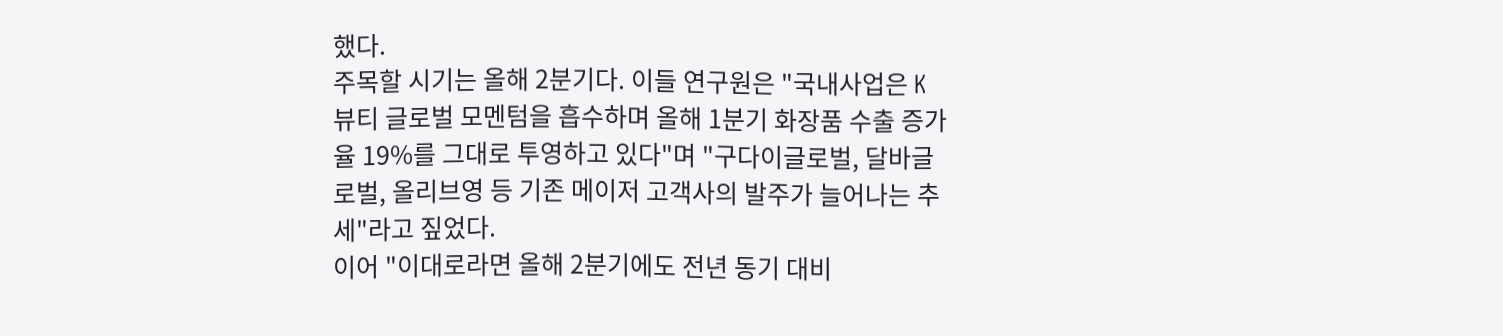했다.
주목할 시기는 올해 2분기다. 이들 연구원은 "국내사업은 K 뷰티 글로벌 모멘텀을 흡수하며 올해 1분기 화장품 수출 증가율 19%를 그대로 투영하고 있다"며 "구다이글로벌, 달바글로벌, 올리브영 등 기존 메이저 고객사의 발주가 늘어나는 추세"라고 짚었다.
이어 "이대로라면 올해 2분기에도 전년 동기 대비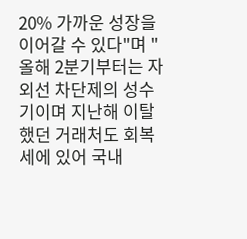20% 가까운 성장을 이어갈 수 있다"며 "올해 2분기부터는 자외선 차단제의 성수기이며 지난해 이탈했던 거래처도 회복세에 있어 국내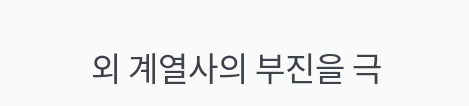외 계열사의 부진을 극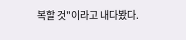복할 것"이라고 내다봤다.